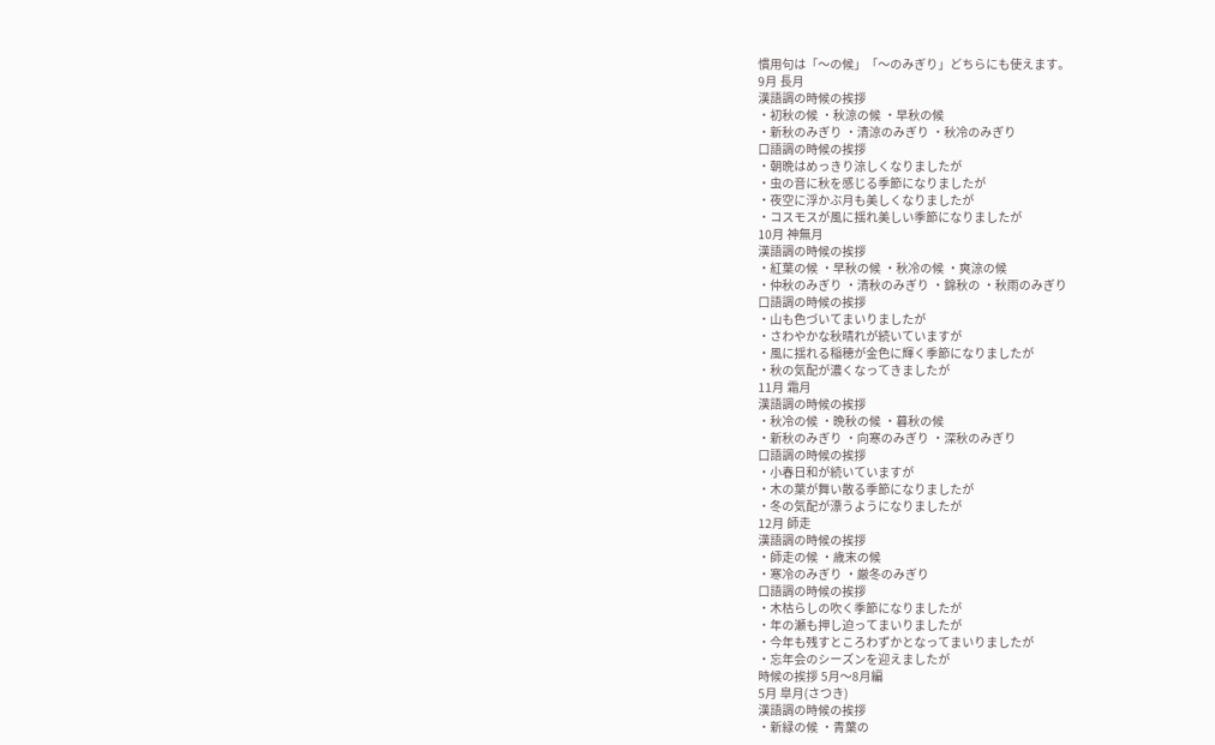慣用句は「〜の候」「〜のみぎり」どちらにも使えます。
9月 長月
漢語調の時候の挨拶
・初秋の候 ・秋涼の候 ・早秋の候
・新秋のみぎり ・清涼のみぎり ・秋冷のみぎり
口語調の時候の挨拶
・朝晩はめっきり涼しくなりましたが
・虫の音に秋を感じる季節になりましたが
・夜空に浮かぶ月も美しくなりましたが
・コスモスが風に揺れ美しい季節になりましたが
10月 神無月
漢語調の時候の挨拶
・紅葉の候 ・早秋の候 ・秋冷の候 ・爽涼の候
・仲秋のみぎり ・清秋のみぎり ・錦秋の ・秋雨のみぎり
口語調の時候の挨拶
・山も色づいてまいりましたが
・さわやかな秋晴れが続いていますが
・風に揺れる稲穂が金色に輝く季節になりましたが
・秋の気配が濃くなってきましたが
11月 霜月
漢語調の時候の挨拶
・秋冷の候 ・晩秋の候 ・暮秋の候
・新秋のみぎり ・向寒のみぎり ・深秋のみぎり
口語調の時候の挨拶
・小春日和が続いていますが
・木の葉が舞い散る季節になりましたが
・冬の気配が漂うようになりましたが
12月 師走
漢語調の時候の挨拶
・師走の候 ・歳末の候
・寒冷のみぎり ・厳冬のみぎり
口語調の時候の挨拶
・木枯らしの吹く季節になりましたが
・年の瀬も押し迫ってまいりましたが
・今年も残すところわずかとなってまいりましたが
・忘年会のシーズンを迎えましたが
時候の挨拶 5月〜8月編
5月 皐月(さつき)
漢語調の時候の挨拶
・新緑の候 ・青葉の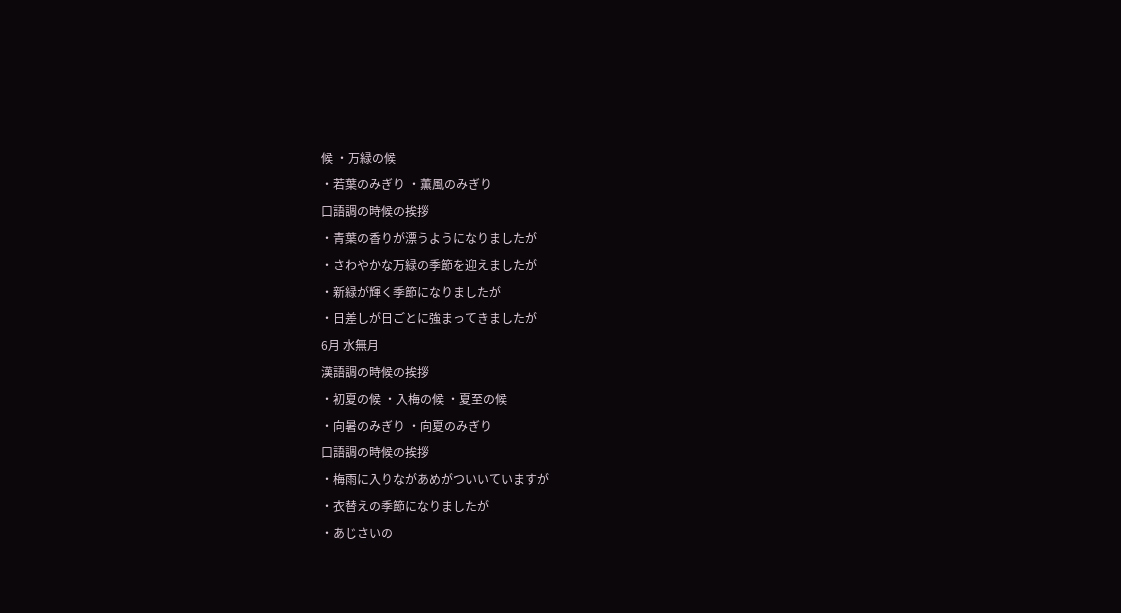候 ・万緑の候
・若葉のみぎり ・薫風のみぎり
口語調の時候の挨拶
・青葉の香りが漂うようになりましたが
・さわやかな万緑の季節を迎えましたが
・新緑が輝く季節になりましたが
・日差しが日ごとに強まってきましたが
6月 水無月
漢語調の時候の挨拶
・初夏の候 ・入梅の候 ・夏至の候
・向暑のみぎり ・向夏のみぎり
口語調の時候の挨拶
・梅雨に入りながあめがついいていますが
・衣替えの季節になりましたが
・あじさいの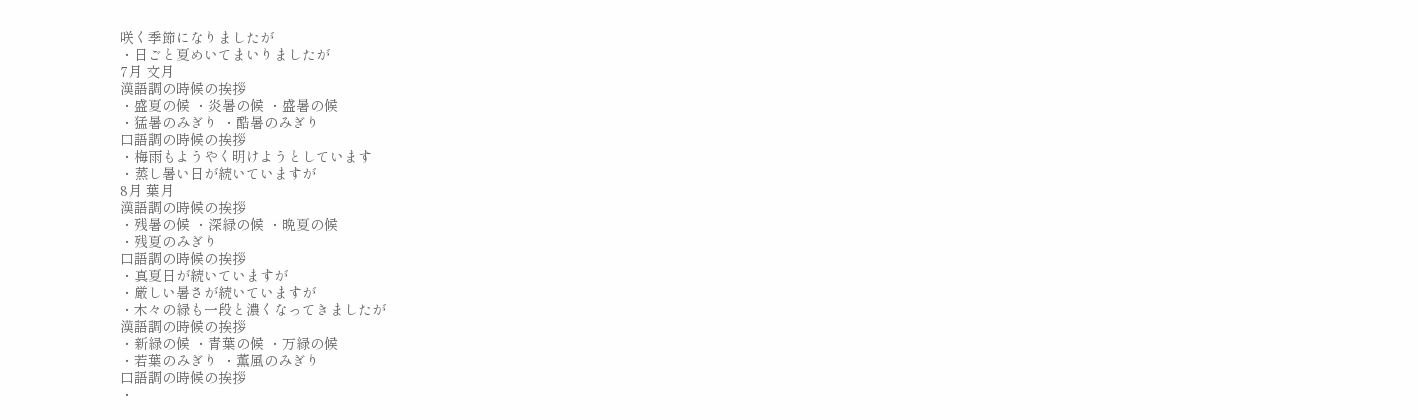咲く季節になりましたが
・日ごと夏めいてまいりましたが
7月 文月
漢語調の時候の挨拶
・盛夏の候 ・炎暑の候 ・盛暑の候
・猛暑のみぎり ・酷暑のみぎり
口語調の時候の挨拶
・梅雨もようやく明けようとしています
・蒸し暑い日が続いていますが
8月 葉月
漢語調の時候の挨拶
・残暑の候 ・深緑の候 ・晩夏の候
・残夏のみぎり
口語調の時候の挨拶
・真夏日が続いていますが
・厳しい暑さが続いていますが
・木々の緑も一段と濃くなってきましたが
漢語調の時候の挨拶
・新緑の候 ・青葉の候 ・万緑の候
・若葉のみぎり ・薫風のみぎり
口語調の時候の挨拶
・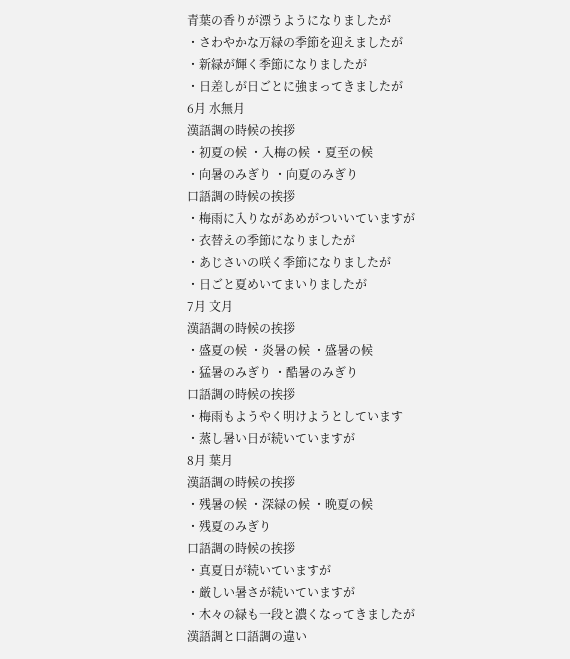青葉の香りが漂うようになりましたが
・さわやかな万緑の季節を迎えましたが
・新緑が輝く季節になりましたが
・日差しが日ごとに強まってきましたが
6月 水無月
漢語調の時候の挨拶
・初夏の候 ・入梅の候 ・夏至の候
・向暑のみぎり ・向夏のみぎり
口語調の時候の挨拶
・梅雨に入りながあめがついいていますが
・衣替えの季節になりましたが
・あじさいの咲く季節になりましたが
・日ごと夏めいてまいりましたが
7月 文月
漢語調の時候の挨拶
・盛夏の候 ・炎暑の候 ・盛暑の候
・猛暑のみぎり ・酷暑のみぎり
口語調の時候の挨拶
・梅雨もようやく明けようとしています
・蒸し暑い日が続いていますが
8月 葉月
漢語調の時候の挨拶
・残暑の候 ・深緑の候 ・晩夏の候
・残夏のみぎり
口語調の時候の挨拶
・真夏日が続いていますが
・厳しい暑さが続いていますが
・木々の緑も一段と濃くなってきましたが
漢語調と口語調の違い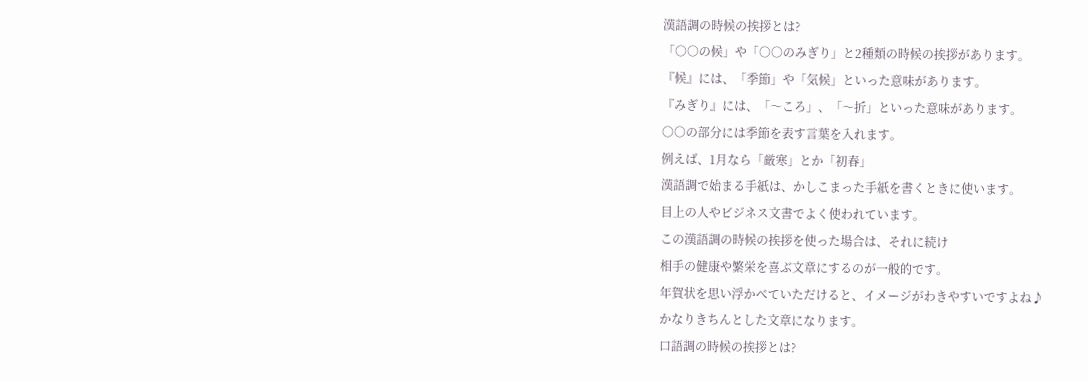漢語調の時候の挨拶とは?
「○○の候」や「○○のみぎり」と2種類の時候の挨拶があります。
『候』には、「季節」や「気候」といった意味があります。
『みぎり』には、「〜ころ」、「〜折」といった意味があります。
○○の部分には季節を表す言葉を入れます。
例えば、1月なら「厳寒」とか「初春」
漢語調で始まる手紙は、かしこまった手紙を書くときに使います。
目上の人やビジネス文書でよく使われています。
この漢語調の時候の挨拶を使った場合は、それに続け
相手の健康や繁栄を喜ぶ文章にするのが一般的です。
年賀状を思い浮かべていただけると、イメージがわきやすいですよね♪
かなりきちんとした文章になります。
口語調の時候の挨拶とは?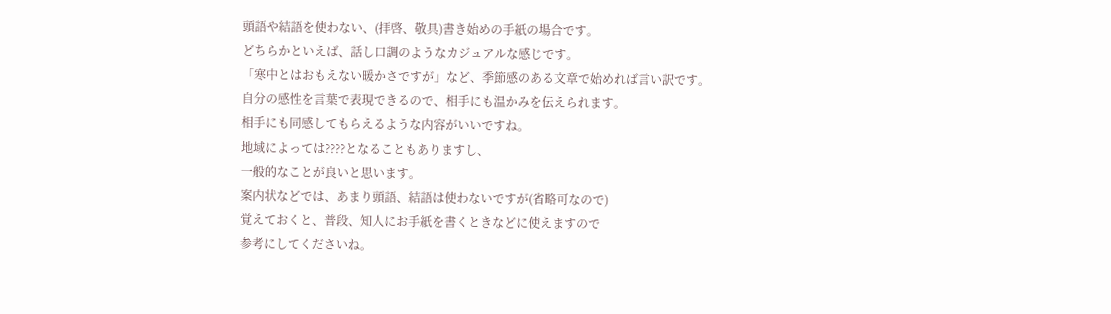頭語や結語を使わない、(拝啓、敬具)書き始めの手紙の場合です。
どちらかといえば、話し口調のようなカジュアルな感じです。
「寒中とはおもえない暖かさですが」など、季節感のある文章で始めれば言い訳です。
自分の感性を言葉で表現できるので、相手にも温かみを伝えられます。
相手にも同感してもらえるような内容がいいですね。
地域によっては????となることもありますし、
一般的なことが良いと思います。
案内状などでは、あまり頭語、結語は使わないですが(省略可なので)
覚えておくと、普段、知人にお手紙を書くときなどに使えますので
参考にしてくださいね。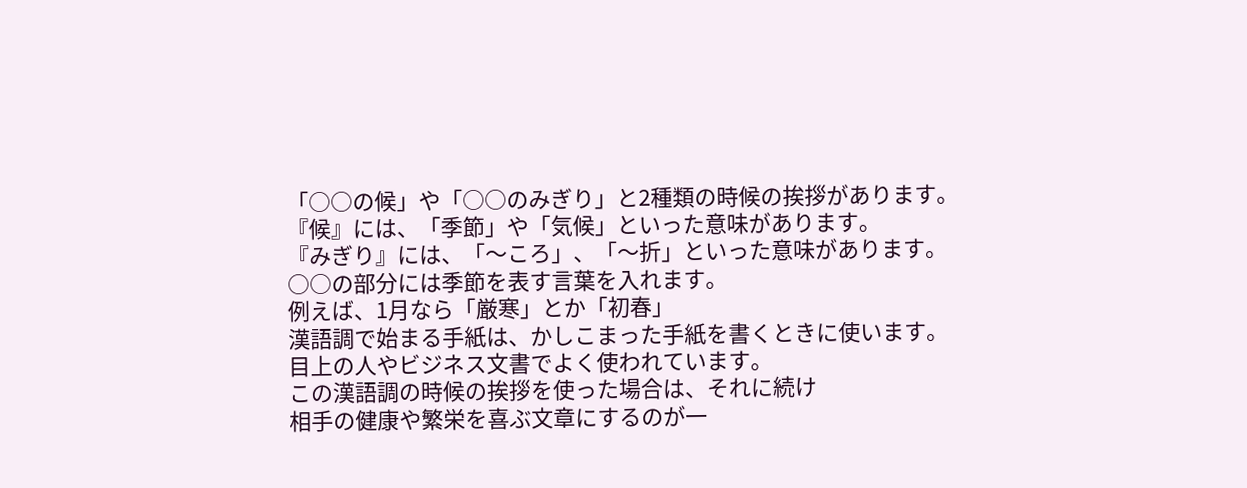「○○の候」や「○○のみぎり」と2種類の時候の挨拶があります。
『候』には、「季節」や「気候」といった意味があります。
『みぎり』には、「〜ころ」、「〜折」といった意味があります。
○○の部分には季節を表す言葉を入れます。
例えば、1月なら「厳寒」とか「初春」
漢語調で始まる手紙は、かしこまった手紙を書くときに使います。
目上の人やビジネス文書でよく使われています。
この漢語調の時候の挨拶を使った場合は、それに続け
相手の健康や繁栄を喜ぶ文章にするのが一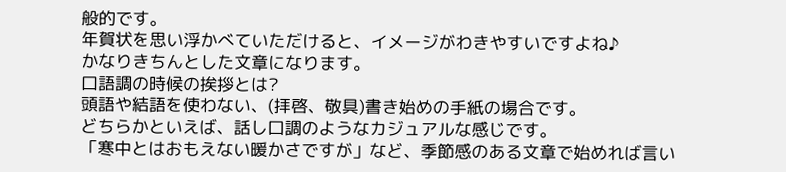般的です。
年賀状を思い浮かべていただけると、イメージがわきやすいですよね♪
かなりきちんとした文章になります。
口語調の時候の挨拶とは?
頭語や結語を使わない、(拝啓、敬具)書き始めの手紙の場合です。
どちらかといえば、話し口調のようなカジュアルな感じです。
「寒中とはおもえない暖かさですが」など、季節感のある文章で始めれば言い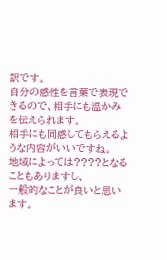訳です。
自分の感性を言葉で表現できるので、相手にも温かみを伝えられます。
相手にも同感してもらえるような内容がいいですね。
地域によっては????となることもありますし、
一般的なことが良いと思います。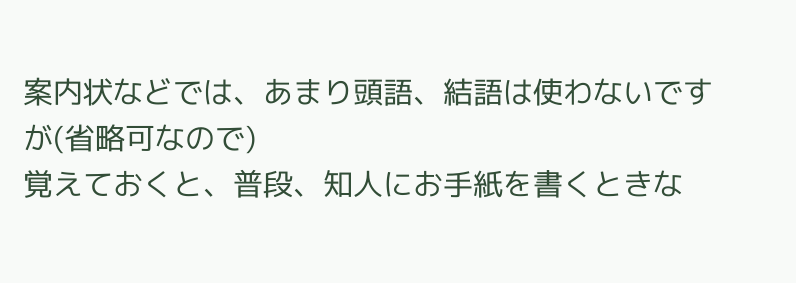案内状などでは、あまり頭語、結語は使わないですが(省略可なので)
覚えておくと、普段、知人にお手紙を書くときな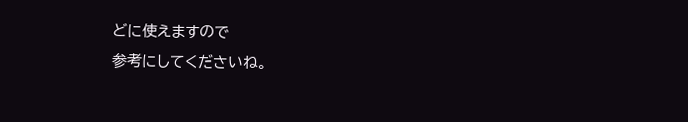どに使えますので
参考にしてくださいね。